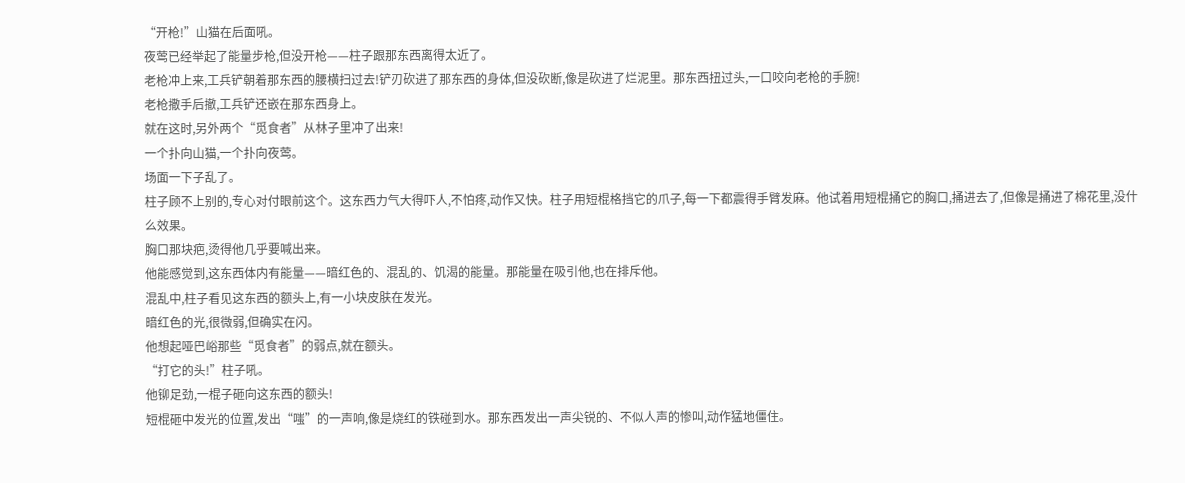“开枪!”山猫在后面吼。
夜莺已经举起了能量步枪,但没开枪——柱子跟那东西离得太近了。
老枪冲上来,工兵铲朝着那东西的腰横扫过去!铲刃砍进了那东西的身体,但没砍断,像是砍进了烂泥里。那东西扭过头,一口咬向老枪的手腕!
老枪撒手后撤,工兵铲还嵌在那东西身上。
就在这时,另外两个“觅食者”从林子里冲了出来!
一个扑向山猫,一个扑向夜莺。
场面一下子乱了。
柱子顾不上别的,专心对付眼前这个。这东西力气大得吓人,不怕疼,动作又快。柱子用短棍格挡它的爪子,每一下都震得手臂发麻。他试着用短棍捅它的胸口,捅进去了,但像是捅进了棉花里,没什么效果。
胸口那块疤,烫得他几乎要喊出来。
他能感觉到,这东西体内有能量——暗红色的、混乱的、饥渴的能量。那能量在吸引他,也在排斥他。
混乱中,柱子看见这东西的额头上,有一小块皮肤在发光。
暗红色的光,很微弱,但确实在闪。
他想起哑巴峪那些“觅食者”的弱点,就在额头。
“打它的头!”柱子吼。
他铆足劲,一棍子砸向这东西的额头!
短棍砸中发光的位置,发出“嗤”的一声响,像是烧红的铁碰到水。那东西发出一声尖锐的、不似人声的惨叫,动作猛地僵住。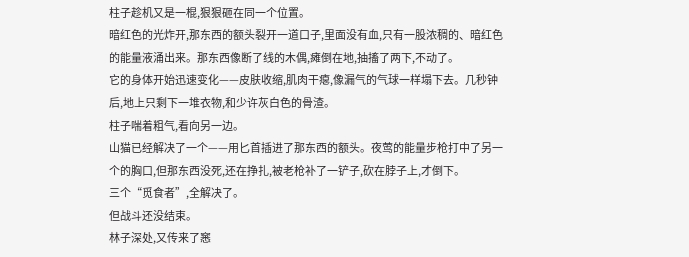柱子趁机又是一棍,狠狠砸在同一个位置。
暗红色的光炸开,那东西的额头裂开一道口子,里面没有血,只有一股浓稠的、暗红色的能量液涌出来。那东西像断了线的木偶,瘫倒在地,抽搐了两下,不动了。
它的身体开始迅速变化——皮肤收缩,肌肉干瘪,像漏气的气球一样塌下去。几秒钟后,地上只剩下一堆衣物,和少许灰白色的骨渣。
柱子喘着粗气,看向另一边。
山猫已经解决了一个——用匕首插进了那东西的额头。夜莺的能量步枪打中了另一个的胸口,但那东西没死,还在挣扎,被老枪补了一铲子,砍在脖子上,才倒下。
三个“觅食者”,全解决了。
但战斗还没结束。
林子深处,又传来了窸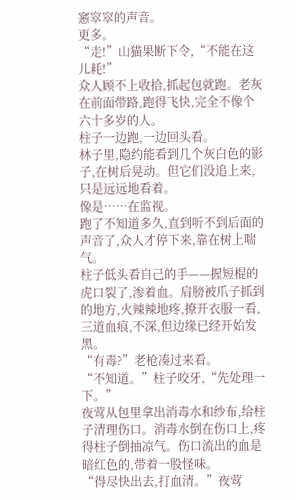窸窣窣的声音。
更多。
“走!”山猫果断下令,“不能在这儿耗!”
众人顾不上收拾,抓起包就跑。老灰在前面带路,跑得飞快,完全不像个六十多岁的人。
柱子一边跑,一边回头看。
林子里,隐约能看到几个灰白色的影子,在树后晃动。但它们没追上来,只是远远地看着。
像是……在监视。
跑了不知道多久,直到听不到后面的声音了,众人才停下来,靠在树上喘气。
柱子低头看自己的手——握短棍的虎口裂了,渗着血。肩膀被爪子抓到的地方,火辣辣地疼,撩开衣服一看,三道血痕,不深,但边缘已经开始发黑。
“有毒?”老枪凑过来看。
“不知道。”柱子咬牙,“先处理一下。”
夜莺从包里拿出消毒水和纱布,给柱子清理伤口。消毒水倒在伤口上,疼得柱子倒抽凉气。伤口流出的血是暗红色的,带着一股怪味。
“得尽快出去,打血清。”夜莺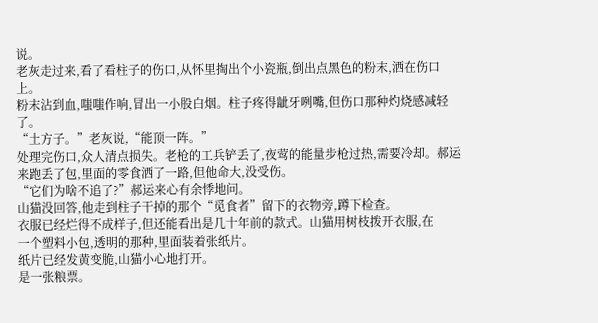说。
老灰走过来,看了看柱子的伤口,从怀里掏出个小瓷瓶,倒出点黑色的粉末,洒在伤口上。
粉末沾到血,嗤嗤作响,冒出一小股白烟。柱子疼得龇牙咧嘴,但伤口那种灼烧感减轻了。
“土方子。”老灰说,“能顶一阵。”
处理完伤口,众人清点损失。老枪的工兵铲丢了,夜莺的能量步枪过热,需要冷却。郝运来跑丢了包,里面的零食洒了一路,但他命大,没受伤。
“它们为啥不追了?”郝运来心有余悸地问。
山猫没回答,他走到柱子干掉的那个“觅食者”留下的衣物旁,蹲下检查。
衣服已经烂得不成样子,但还能看出是几十年前的款式。山猫用树枝拨开衣服,在
一个塑料小包,透明的那种,里面装着张纸片。
纸片已经发黄变脆,山猫小心地打开。
是一张粮票。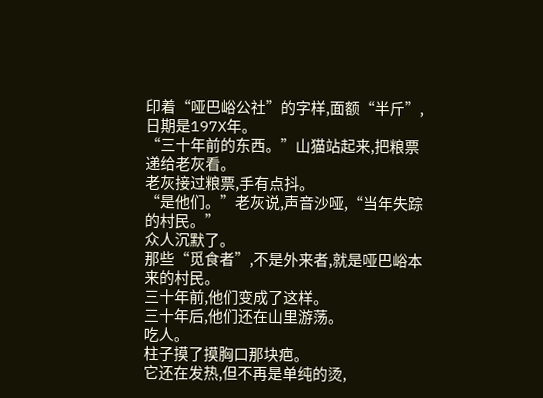印着“哑巴峪公社”的字样,面额“半斤”,日期是197X年。
“三十年前的东西。”山猫站起来,把粮票递给老灰看。
老灰接过粮票,手有点抖。
“是他们。”老灰说,声音沙哑,“当年失踪的村民。”
众人沉默了。
那些“觅食者”,不是外来者,就是哑巴峪本来的村民。
三十年前,他们变成了这样。
三十年后,他们还在山里游荡。
吃人。
柱子摸了摸胸口那块疤。
它还在发热,但不再是单纯的烫,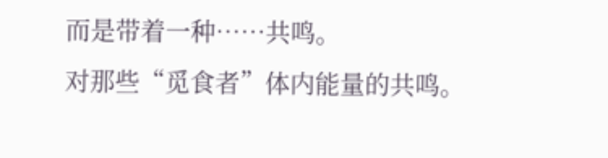而是带着一种……共鸣。
对那些“觅食者”体内能量的共鸣。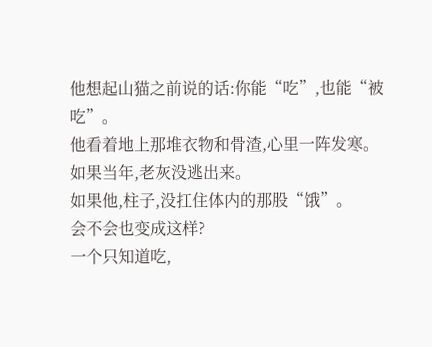他想起山猫之前说的话:你能“吃”,也能“被吃”。
他看着地上那堆衣物和骨渣,心里一阵发寒。
如果当年,老灰没逃出来。
如果他,柱子,没扛住体内的那股“饿”。
会不会也变成这样?
一个只知道吃,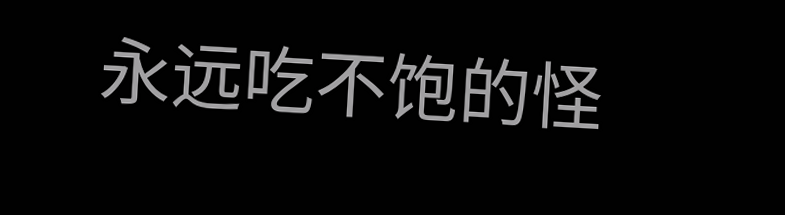永远吃不饱的怪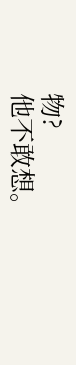物?
他不敢想。